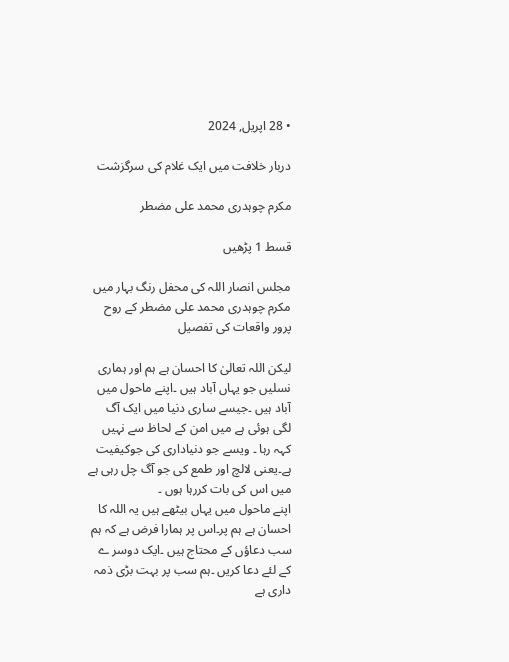• 28 اپریل, 2024

دربار خلافت میں ایک غلام کی سرگزشت

مکرم چوہدری محمد علی مضطر

قسط 1 پڑھیں

مجلس انصار اللہ کی محفل رنگ بہار میں مکرم چوہدری محمد علی مضطر کے روح پرور واقعات کی تفصیل

لیکن اللہ تعالیٰ کا احسان ہے ہم اور ہماری نسلیں جو یہاں آباد ہیں ۔اپنے ماحول میں آباد ہیں ۔جیسے ساری دنیا میں ایک آگ لگی ہوئی ہے میں امن کے لحاظ سے نہیں کہہ رہا ۔ ویسے جو دنیاداری کی جوکیفیت ہے۔یعنی لالچ اور طمع کی جو آگ چل رہی ہے میں اس کی بات کررہا ہوں ۔
اپنے ماحول میں یہاں بیٹھے ہیں یہ اللہ کا احسان ہے ہم پر۔اس پر ہمارا فرض ہے کہ ہم سب دعاؤں کے محتاج ہیں ۔ایک دوسر ے کے لئے دعا کریں ۔ہم سب پر بہت بڑی ذمہ داری ہے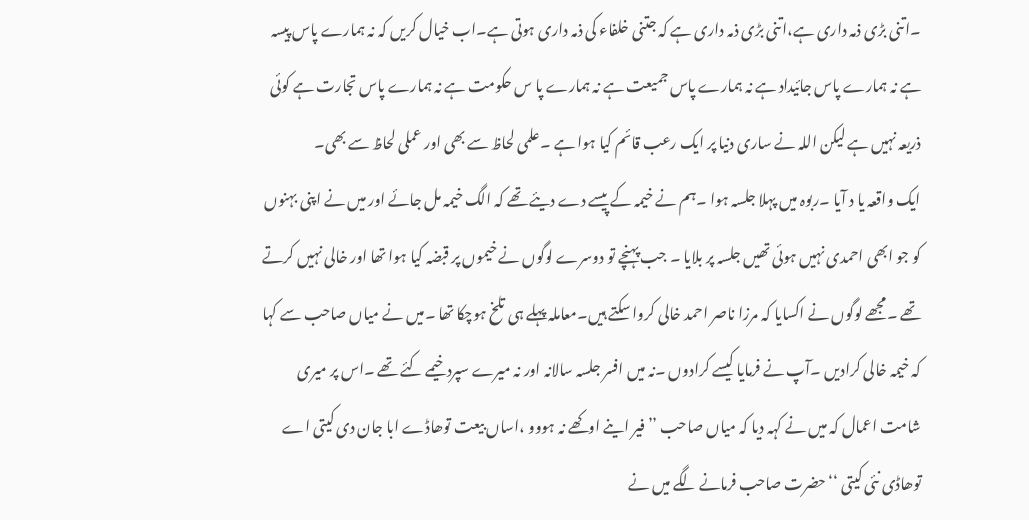۔اتنی بڑی ذمہ داری ہے،اتنی بڑی ذمہ داری ہے کہ جتنی خلفاء کی ذمہ داری ہوتی ہے۔اب خیال کریں کہ نہ ہمارے پاس پیسہ ہے نہ ہمارے پاس جائیداد ہے نہ ہمارے پاس جمیعت ہے نہ ہمارے پا س حکومت ہے نہ ہمارے پاس تجارت ہے کوئی ذریعہ نہیں ہے لیکن اللہ نے ساری دنیا پر ایک رعب قائم کیا ہوا ہے ۔علمی لحاظ سے بھی اور عملی لحاظ سے بھی۔
ایک واقعہ یا د آیا ۔ربوہ میں پہلا جلسہ ہوا ۔ہم نے خیمہ کے پیسے دے دیئے تھے کہ الگ خیمہ مل جائے اور میں نے اپنی بہنوں کو جو ابھی احمدی نہیں ہوئی تھیں جلسہ پر بلایا ۔ جب پہنچے تو دوسرے لوگوں نے خیموں پر قبضہ کیا ہوا تھا اور خالی نہیں کرتے تھے ۔مجھے لوگوں نے اکسایا کہ مرزا ناصر احمد خالی کروا سکتے ہیں۔معاملہ پہلے ہی تلخ ہوچکا تھا ۔میں نے میاں صاحب سے کہا کہ خیمہ خالی کرادیں ۔آپ نے فرمایا کیسے کرادوں ۔نہ میں افسر جلسہ سالانہ اور نہ میرے سپرد خیمے کئے تھے ۔اس پر میری شامت اعمال کہ میں نے کہہ دیا کہ میاں صاحب ’’فیر اینے اوکھے نہ ہووو ،اساں بیعت توھاڈے ابا جان دی کیتی اے توھاڈی نئی کیتی ‘‘حضرت صاحب فرمانے لگے میں نے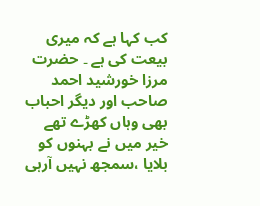کب کہا ہے کہ میری بیعت کی ہے ۔ حضرت مرزا خورشید احمد صاحب اور دیگر احباب بھی وہاں کھڑے تھے خیر میں نے بہنوں کو بلایا ،سمجھ نہیں آرہی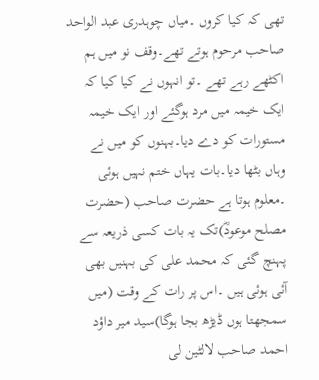تھی کہ کیا کروں ۔میاں چوہدری عبد الواحد صاحب مرحوم ہوتے تھے۔وقف نو میں ہم اکٹھے رہے تھے ۔تو انہوں نے کیا کیا کہ ایک خیمہ میں مرد ہوگئے اور ایک خیمہ مستورات کو دے دیا۔بہنوں کو میں نے وہاں بٹھا دیا۔بات یہاں ختم نہیں ہوئی ۔معلوم ہوتا ہے حضرت صاحب (حضرت مصلح موعودؓ)تک یہ بات کسی ذریعہ سے پہنچ گئی کہ محمد علی کی بہنیں بھی آئی ہوئی ہیں ۔اس پر رات کے وقت (میں سمجھتا ہوں ڈیڑھ بجا ہوگا)سید میر داؤد احمد صاحب لالٹین لی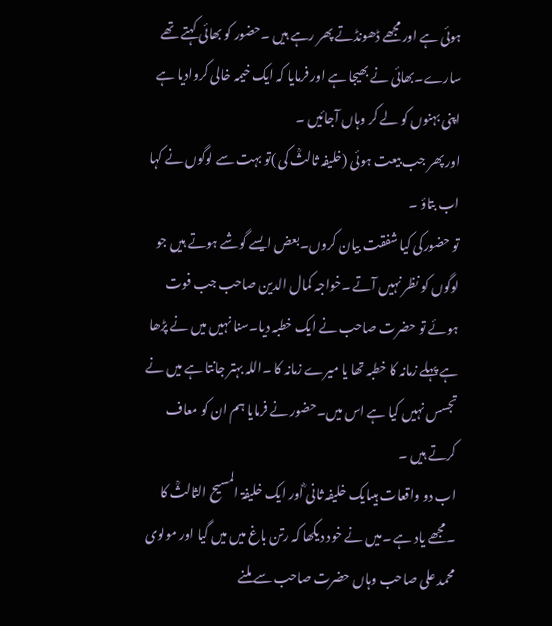ہوئی ہے اور مجھے ڈھونڈتے پھر رہے ہیں ۔حضور کو بھائی کہتے تھے سارے۔بھائی نے بھیجا ہے اور فرمایا کہ ایک خیمہ خالی کروادیا ہے اپنی بہنوں کو لے کر وہاں آجائیں ۔
اور پھر جب بیعت ہوئی (خلیفہ ثالثؒ کی )تو بہت سے لوگوں نے کہا اب بتاؤ ۔
تو حضورکی کیا شفقت بیان کروں۔بعض ایسے گوشے ہوتے ہیں جو لوگوں کو نظر نہیں آتے ۔خواجہ کمال الدین صاحب جب فوت ہوئے تو حضرت صاحب نے ایک خطبہ دیا۔سنا نہیں میں نے پڑھا ہے پہلے زمانہ کا خطبہ تھا یا میرے زمانہ کا ۔اللہ بہتر جانتا ہے میں نے تجسس نہیں کیا ہے اس میں۔حضور نے فرمایا ہم ان کو معاف کرتے ہیں ۔
اب دو واقعات ہیںایک خلیفہ ثانی ؓاور ایک خلیفۃ المسیح الثالثؒ کا ۔مجھے یاد ہے ۔میں نے خود دیکھا کہ رتن باغ میں میں گیا اور مولوی محمد علی صاحب وہاں حضرت صاحب سے ملنے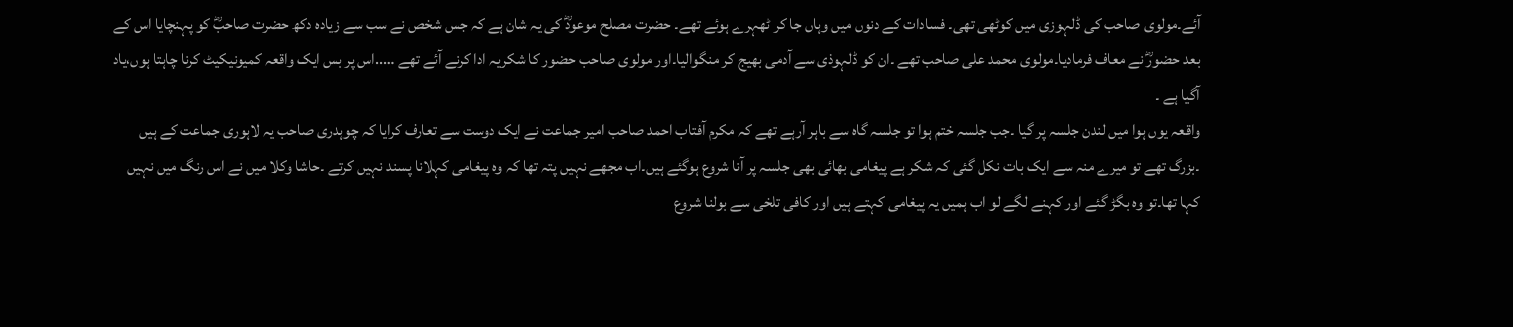آئے۔مولوی صاحب کی ڈلہوزی میں کوٹھی تھی۔ فسادات کے دنوں میں وہاں جا کر ٹھہرے ہوئے تھے۔ حضرت مصلح موعودؓ کی یہ شان ہے کہ جس شخص نے سب سے زیادہ دکھ حضرت صاحبؓ کو پہنچایا اس کے بعد حضورؓ نے معاف فرمادیا۔مولوی محمد علی صاحب تھے ۔ان کو ڈلہوذی سے آدمی بھیج کر منگوالیا۔اور مولوی صاحب حضور کا شکریہ ادا کرنے آئے تھے …..اس پر بس ایک واقعہ کمیونیکیٹ کرنا چاہتا ہوں،یاد آگیا ہے ۔
واقعہ یوں ہوا میں لندن جلسہ پر گیا ۔جب جلسہ ختم ہوا تو جلسہ گاہ سے باہر آرہے تھے کہ مکرم آفتاب احمد صاحب امیر جماعت نے ایک دوست سے تعارف کرایا کہ چوہدری صاحب یہ لاہوری جماعت کے ہیں ۔بزرگ تھے تو میرے منہ سے ایک بات نکل گئی کہ شکر ہے پیغامی بھائی بھی جلسہ پر آنا شروع ہوگئے ہیں۔اب مجھے نہیں پتہ تھا کہ وہ پیغامی کہلانا پسند نہیں کرتے ۔حاشا وکلا میں نے اس رنگ میں نہیں کہا تھا۔تو وہ بگڑ گئے اور کہنے لگے لو اب ہمیں یہ پیغامی کہتے ہیں اور کافی تلخی سے بولنا شروع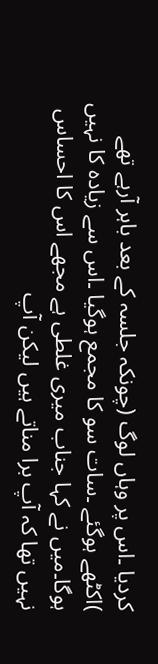کردیا ۔اس پر وہاں لوگ (چونکہ جلسہ کے بعد باہر آرہے تھے )اکٹھے ہوگئے ۔سات سو کا مجمع ہوگیا ۔اس سے زیادہ کا نہیں ہوگا۔میں نے کہا جناب میری غلطی ہے مجھے اس کا احساس نہیں تھا کہ آپ برا مناتے ہیں لیکن آپ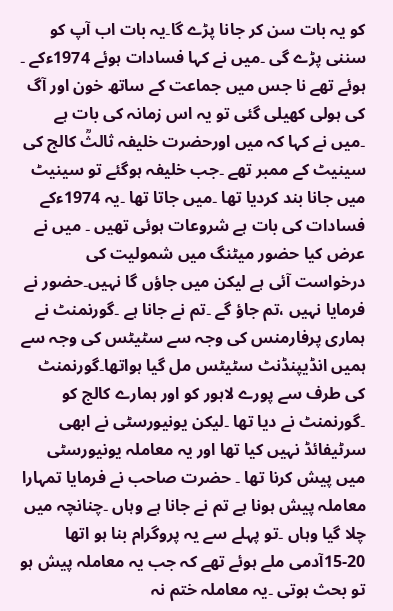کو یہ بات سن کر جانا پڑے گا۔یہ بات اب آپ کو سننی پڑے گی ۔میں نے کہا فسادات ہوئے 1974ءکے ۔ ہوئے تھے نا جس میں جماعت کے ساتھ خون اور آگ کی ہولی کھیلی گئی تو یہ اس زمانہ کی بات ہے ۔میں نے کہا کہ میں اورحضرت خلیفہ ثالثؒ کالج کی سینیٹ کے ممبر تھے ۔جب خلیفہ ہوگئے تو سینیٹ میں جانا بند کردیا تھا ۔میں جاتا تھا ۔یہ 1974ءکے فسادات کی بات ہے شروعات ہوئی تھیں ۔ میں نے عرض کیا حضور میٹنگ میں شمولیت کی درخواست آئی ہے لیکن میں جاؤں گا نہیں۔حضور نے فرمایا نہیں ،تم جاؤ گے ۔تم نے جانا ہے ۔گورنمنٹ نے ہماری پرفارمنس کی وجہ سے سٹیٹس کی وجہ سے ہمیں انڈیپنڈنٹ سٹیٹس مل گیا ہواتھا۔گورنمنٹ کی طرف سے پورے لاہور کو اور ہمارے کالج کو ۔گورنمنٹ نے دیا تھا ۔لیکن یونیورسٹی نے ابھی سرٹیفائڈ نہیں کیا تھا اور یہ معاملہ یونیورسٹی میں پیش کرنا تھا ۔ حضرت صاحب نے فرمایا تمہارا معاملہ پیش ہونا ہے تم نے جانا ہے وہاں ۔چنانچہ میں چلا گیا وہاں ۔تو پہلے سے یہ پروگرام بنا ہو اتھا 20-15آدمی ملے ہوئے تھے کہ جب یہ معاملہ پیش ہو تو بحث ہوتی ۔یہ معاملہ ختم نہ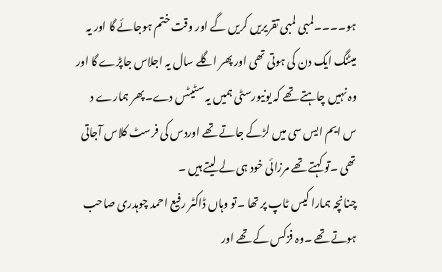ہو۔۔۔۔لمبی لمبی تقریریں کریں گے اور وقت ختم ہوجائے گا اور یہ میٹنگ ایک دن کی ہوتی تھی اور پھر اگلے سال یہ اجلاس جاپڑے گا اور وہ نہیں چاہتے تھے کہ یونیورسٹی ہمیں یہ سٹیٹس دے۔پھر ہمارے د س ایم ایس سی میں لڑکے جاتے تھے اوردس کی فرسٹ کلاس آجاتی تھی ۔تو کہتے تھے مرزائی خود ہی لے لیتے ہیں ۔
چنانچہ ہمارا کیس ٹاپ پر تھا ۔تو وہاں ڈاکٹر رفیع احمد چوہدری صاحب ہوتے تھے ۔وہ فزکس کے تھے اور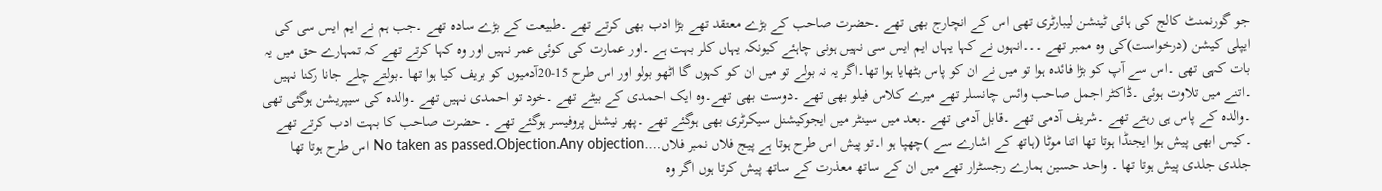جو گورنمنٹ کالج کی ہائی ٹینشن لیبارٹری تھی اس کے انچارج بھی تھے ۔حضرت صاحب کے بڑے معتقد تھے بڑا ادب بھی کرتے تھے ۔طبیعت کے بڑے سادہ تھے ۔جب ہم نے ایم ایس سی کی ایپلی کیشن (درخواست)کی وہ ممبر تھے ۔۔۔انہوں نے کہا یہاں ایم ایس سی نہیں ہونی چاہئے کیونکہ یہاں کلر بہت ہے ۔اور عمارت کی کوئی عمر نہیں اور وہ کہا کرتے تھے کہ تمہارے حق میں یہ بات کہی تھی ۔اس سے آپ کو بڑا فائدہ ہوا تو میں نے ان کو پاس بٹھایا ہوا تھا۔اگر یہ نہ بولے تو میں ان کو کہوں گا اٹھو بولو اور اس طرح 15-20آدمیوں کو بریف کیا ہوا تھا ۔بولتے چلے جانا رکنا نہیں ۔اتنے میں تلاوت ہوئی ۔ڈاکٹر اجمل صاحب وائس چانسلر تھے میرے کلاس فیلو بھی تھے ۔دوست بھی تھے۔وہ ایک احمدی کے بیٹے تھے ۔خود تو احمدی نہیں تھے ۔والدہ کی سیپریشن ہوگئی تھی ۔والدہ کے پاس ہی رہتے تھے ۔شریف آدمی تھے ۔قابل آدمی تھے ۔بعد میں سینٹر میں ایجوکیشنل سیکرٹری بھی ہوگئے تھے ۔پھر نیشنل پروفیسر ہوگئے تھے ۔ حضرت صاحب کا بہت ادب کرتے تھے ۔کیس ابھی پیش ہوا ایجنڈا ہوتا تھا اتنا موٹا (ہاتھ کے اشارے سے )چھپا ہو ا۔تو پیش اس طرح ہوتا ہے پیج فلاں نمبر فلاں….No taken as passed.Objection.Any objection اس طرح ہوتا تھا جلدی جلدی پیش ہوتا تھا ۔ واحد حسین ہمارے رجسٹرار تھے میں ان کے ساتھ معذرت کے ساتھ پیش کرتا ہوں اگر وہ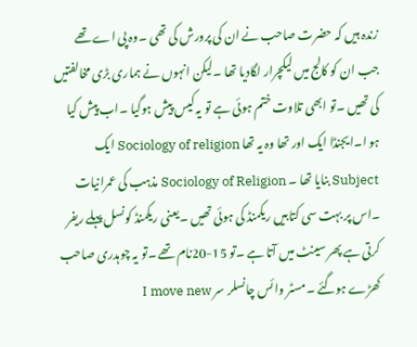زندہ ہیں کہ حضرت صاحب نے ان کی پرورش کی تھی ۔وہ پی اے تھے جب ان کو کالج میں لیکچرار لگادیا تھا ۔لیکن انہوں نے ہماری بڑی مخالفتیں کی تھیں ۔تو ابھی تلاوت ختم ہوئی ہے تو یہ کیس پیش ہوگیا ۔اب پیش کیا ہو ا۔ایجنڈا ایک اور تھا وہ یہ تھا Sociology of religion ایک Subject بنایا تھا ۔ Sociology of Religion مذہب کی عمرانیات ۔اس پر بہت سی کتابیں ریکمنڈ کی ہوئی تھیں ۔یعنی ریکمنڈ کونسل پہلے ریفر کرتی ہے پھر سینٹ میں آتا ہے ۔تو 15-20نام تھے ۔تو یہ چوہدری صاحب کھڑے ہوگئے ۔مسٹر وائس چانسلر سر I move new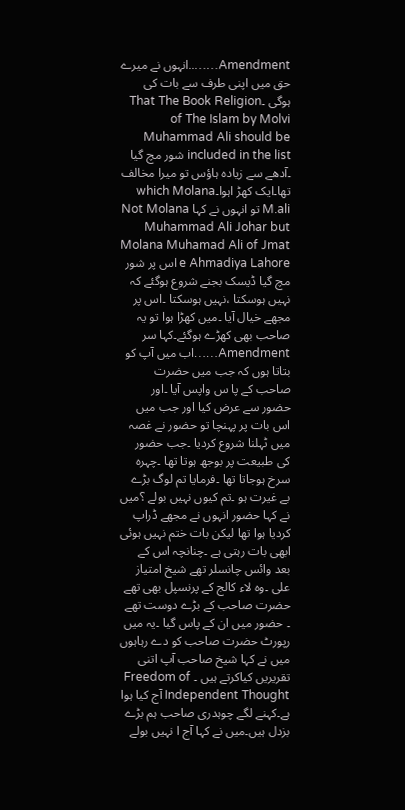Amendment……..انہوں نے میرے حق میں اپنی طرف سے بات کی ہوگی ۔That The Book Religion of The Islam by Molvi Muhammad Ali should be included in the list شور مچ گیا ۔آدھے سے زیادہ ہاؤس تو میرا مخالف تھا۔ایک کھڑ اہوا۔which Molana M.ali تو انہوں نے کہا Not Molana Muhammad Ali Johar but Molana Muhamad Ali of Jmat e Ahmadiya Lahore اس پر شور مچ گیا ڈیسک بجنے شروع ہوگئے کہ نہیں ہوسکتا ،نہیں ہوسکتا ۔اس پر مجھے خیال آیا ۔میں کھڑا ہوا تو یہ صاحب بھی کھڑے ہوگئے۔کہا سر Amendment……اب میں آپ کو بتاتا ہوں کہ جب میں حضرت صاحب کے پا س واپس آیا ۔اور حضور سے عرض کیا اور جب میں اس بات پر پہنچا تو حضور نے غصہ میں ٹہلنا شروع کردیا ۔جب حضور کی طبیعت پر بوجھ ہوتا تھا ۔چہرہ سرخ ہوجاتا تھا ۔فرمایا تم لوگ بڑے بے غیرت ہو ۔تم کیوں نہیں بولے ؟میں نے کہا حضور انہوں نے مجھے ڈراپ کردیا ہوا تھا لیکن بات ختم نہیں ہوئی ابھی بات رہتی ہے ۔چنانچہ اس کے بعد وائس چانسلر تھے شیخ امتیاز علی ۔وہ لاء کالج کے پرنسپل بھی تھے حضرت صاحب کے بڑے دوست تھے ۔ حضور میں ان کے پاس گیا ۔یہ میں رپورٹ حضرت صاحب کو دے رہاہوں میں نے کہا شیخ صاحب آپ اتنی تقریریں کیاکرتے ہیں ۔ Freedom of Independent Thought آج کیا ہوا ہے۔کہنے لگے چوہدری صاحب ہم بڑے بزدل ہیں۔میں نے کہا آج ا نہیں بولے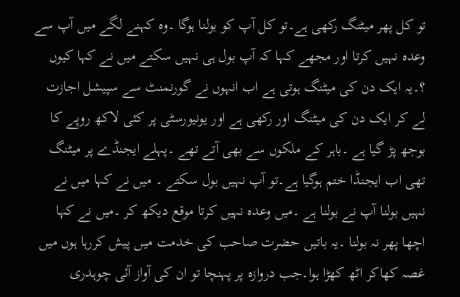تو کل پھر میٹنگ رکھی ہے۔تو کل آپ کو بولنا ہوگا ۔وہ کہنے لگے میں آپ سے وعدہ نہیں کرتا اور مجھے کہا کہ آپ بول ہی نہیں سکتے میں نے کہا کیوں ؟۔یہ ایک دن کی میٹنگ ہوتی ہے اب انہوں نے گورنمنٹ سے سپیشل اجازت لے کر ایک دن کی میٹنگ اور رکھی ہے اور یونیورسٹی پر کئی لاکھ روپے کا بوجھ پڑ گیا ہے ۔باہر کے ملکوں سے بھی آتے تھے ۔پہلے ایجنڈے پر میٹنگ تھی اب ایجنڈا ختم ہوگیا ہے۔تو آپ نہیں بول سکتے ۔ میں نے کہا میں نے نہیں بولنا آپ نے بولنا ہے ۔میں وعدہ نہیں کرتا موقع دیکھ کر ۔میں نے کہا اچھا پھر نہ بولنا ۔یہ باتیں حضرت صاحب کی خدمت میں پیش کررہا ہوں میں غصہ کھاکر اٹھ کھڑا ہوا۔جب دروازہ پر پہنچا تو ان کی آواز آئی چوہدری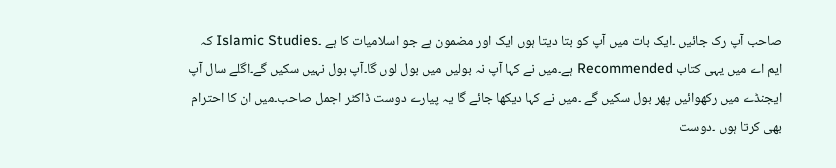صاحب آپ رک جائیں ۔ایک بات میں آپ کو بتا دیتا ہوں ایک اور مضمون ہے جو اسلامیات کا ہے ۔Islamic Studies کہ ایم اے میں یہی کتاب Recommended ہے۔میں نے کہا آپ نہ بولیں میں بول لوں گا۔آپ بول نہیں سکیں گے۔اگلے سال آپ ایجنڈے میں رکھوائیں پھر بول سکیں گے ۔میں نے کہا دیکھا جائے گا یہ پیارے دوست ڈاکٹر اجمل صاحب۔میں ان کا احترام بھی کرتا ہوں ۔دوست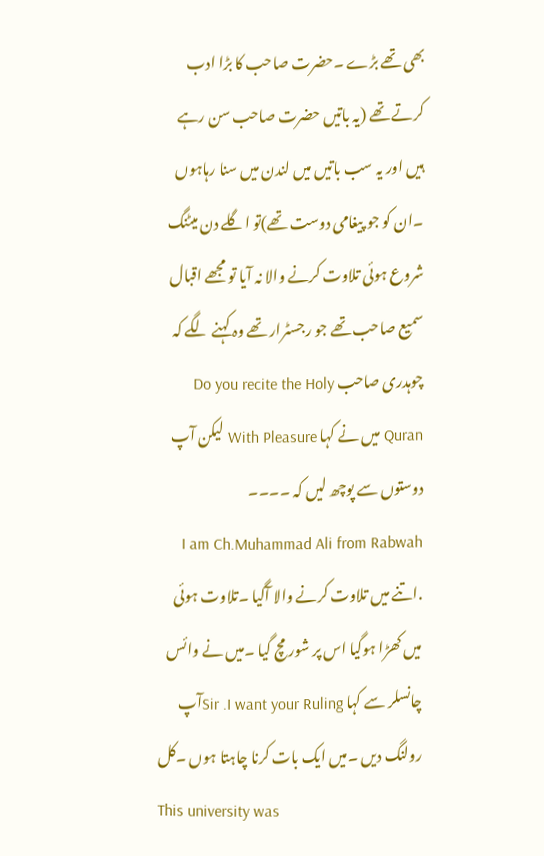بھی تھے بڑے ۔حضرت صاحب کا بڑا ادب کرتے تھے (یہ باتیں حضرت صاحب سن رہے ہیں اور یہ سب باتیں میں لندن میں سنا رہاہوں ۔ان کو جو پیغامی دوست تھے)تو اگلے دن میٹنگ شروع ہوئی تلاوت کرنے والا نہ آیا تو مجھے اقبال سمیع صاحب تھے جو رجسٹرار تھے وہ کہنے لگے کہ چوہدری صاحب Do you recite the Holy Quran میں نے کہا With Pleasure لیکن آپ دوستوں سے پوچھ لیں کہ ۔۔۔۔
I am Ch.Muhammad Ali from Rabwah .اتنے میں تلاوت کرنے والا آگیا ۔تلاوت ہوئی میں کھڑا ہوگیا اس پر شور مچ گیا ۔میں نے وائس چانسلر سے کہا Sir .I want your Rulingآپ رولنگ دیں ۔میں ایک بات کرنا چاہتا ہوں ۔کل
This university was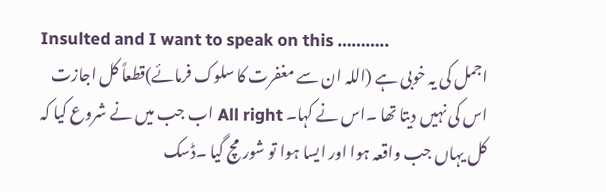Insulted and I want to speak on this ………..
اجمل کی یہ خوبی ہے (اللہ ان سے مغفرت کا سلوک فرمائے)قطعاً کل اجازت اس کی نہیں دیتا تھا ۔اس نے کہا۔ All right اب جب میں نے شروع کیا کہ کل یہاں جب واقعہ ہوا اور ایسا ہوا تو شور مچ گیا ۔ڈسک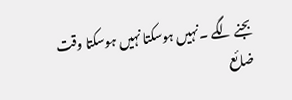بجنے لگے ۔نہیں ہوسکتا نہیں ہوسکتا وقت ضائع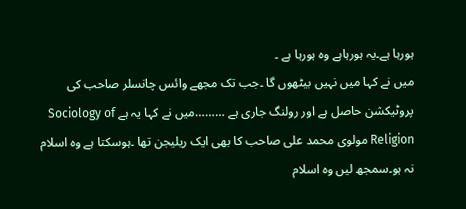ہورہا ہے۔یہ ہورہاہے وہ ہورہا ہے ۔
میں نے کہا میں نہیں بیٹھوں گا ۔جب تک مجھے وائس چانسلر صاحب کی پروٹیکشن حاصل ہے اور رولنگ جاری ہے ………میں نے کہا یہ ہے Sociology of Religion مولوی محمد علی صاحب کا بھی ایک ریلیجن تھا ۔ہوسکتا ہے وہ اسلام نہ ہو۔سمجھ لیں وہ اسلام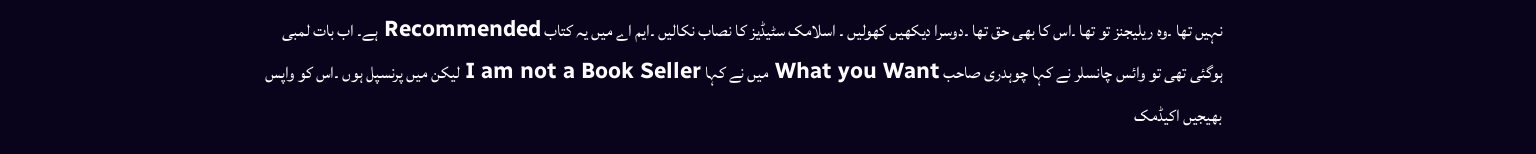نہیں تھا ۔وہ ریلیجنز تو تھا ۔اس کا بھی حق تھا ۔دوسرا دیکھیں کھولیں ۔ اسلامک سٹیڈیز کا نصاب نکالیں ۔ایم اے میں یہ کتاب Recommended ہے۔ اب بات لمبی ہوگئی تھی تو وائس چانسلر نے کہا چوہدری صاحب What you Want میں نے کہا I am not a Book Seller لیکن میں پرنسپل ہوں ۔اس کو واپس بھیجیں اکیڈمک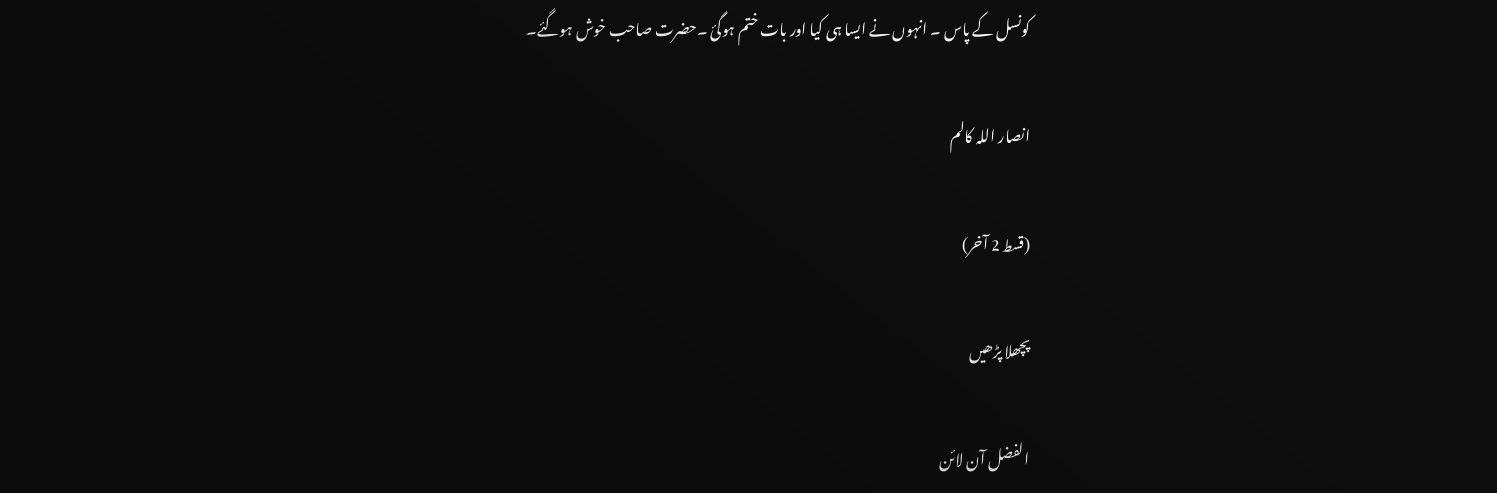کونسل کے پاس ۔ انہوں نے ایسا ہی کیا اور بات ختم ہوگئ ۔حضرت صاحب خوش ہوگئے۔

انصار اللہ کالم

(قسط 2 آخر)

پچھلا پڑھیں

الفضل آن لائن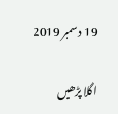19 دسمبر 2019

اگلا پڑھیں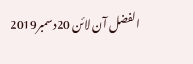الفضل آن لائن 20دسمبر2019